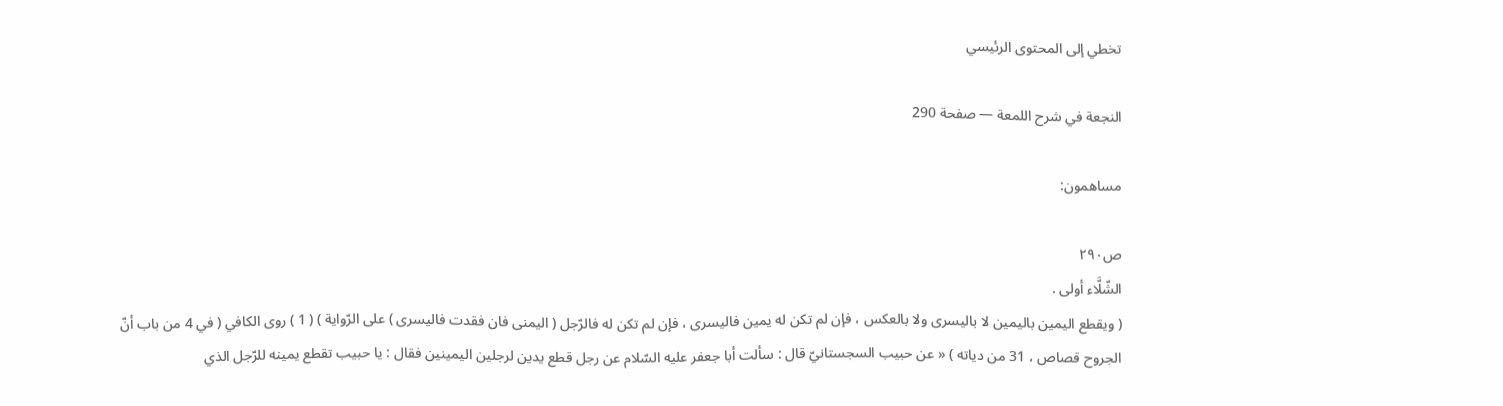تخطي إلى المحتوى الرئيسي

النجعة في شرح اللمعة — صفحة 290

مساهمون:

ص٢٩٠
الشّلَّاء أولى .
( ويقطع اليمين باليمين لا باليسرى ولا بالعكس ، فإن لم تكن له يمين فاليسرى ، فإن لم تكن له فالرّجل ( اليمنى فان فقدت فاليسرى ) على الرّواية ) ( 1 ) روى الكافي ( في 4 من باب أنّ الجروح قصاص ، 31 من دياته ) « عن حبيب السجستانيّ قال : سألت أبا جعفر عليه السّلام عن رجل قطع يدين لرجلين اليمينين فقال : يا حبيب تقطع يمينه للرّجل الذي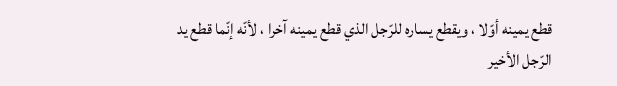قطع يمينه أوّلا ، ويقطع يساره للرّجل الذي قطع يمينه آخرا ، لأنّه إنّما قطع يد الرّجل الأخير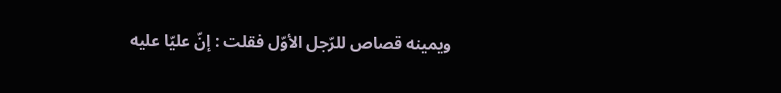ويمينه قصاص للرّجل الأوّل فقلت : إنّ عليّا عليه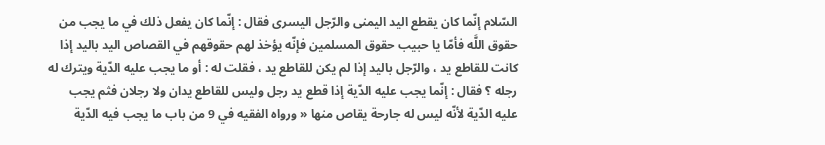السّلام إنّما كان يقطع اليد اليمنى والرّجل اليسرى فقال : إنّما كان يفعل ذلك في ما يجب من حقوق اللَّه فأمّا يا حبيب حقوق المسلمين فإنّه يؤخذ لهم حقوقهم في القصاص اليد باليد إذا كانت للقاطع يد ، والرّجل باليد إذا لم يكن للقاطع يد ، فقلت له : أو ما يجب عليه الدّية ويترك له رجله ؟ فقال : إنّما يجب عليه الدّية إذا قطع يد رجل وليس للقاطع يدان ولا رجلان فثم يجب عليه الدّية لأنّه ليس له جارحة يقاص منها « ورواه الفقيه في 9 من باب ما يجب فيه الدّية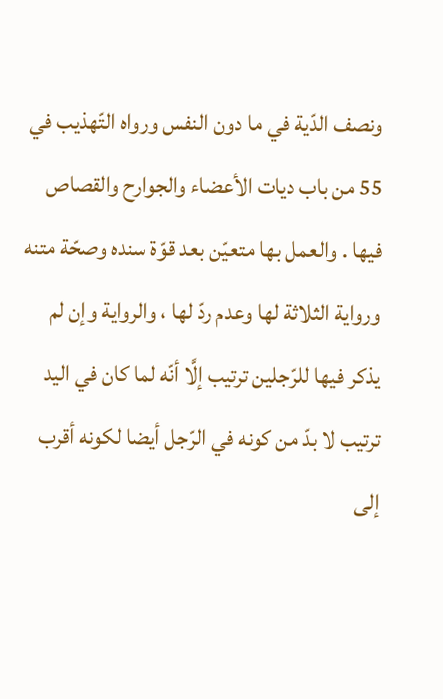ونصف الدّية في ما دون النفس ورواه التّهذيب في 55 من باب ديات الأعضاء والجوارح والقصاص فيها . والعمل بها متعيّن بعد قوّة سنده وصحّة متنه ورواية الثلاثة لها وعدم ردّ لها ، والرواية وإن لم يذكر فيها للرّجلين ترتيب إلَّا أنّه لما كان في اليد ترتيب لا بدّ من كونه في الرّجل أيضا لكونه أقرب إلى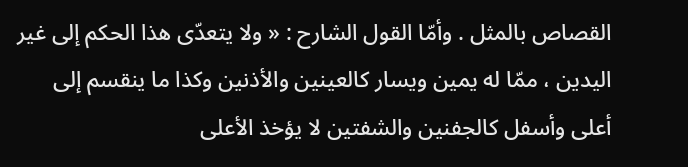القصاص بالمثل . وأمّا القول الشارح : « ولا يتعدّى هذا الحكم إلى غير اليدين ، ممّا له يمين ويسار كالعينين والأذنين وكذا ما ينقسم إلى أعلى وأسفل كالجفنين والشفتين لا يؤخذ الأعلى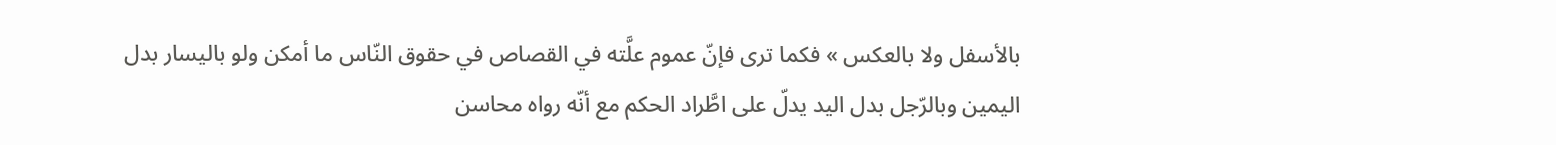بالأسفل ولا بالعكس » فكما ترى فإنّ عموم علَّته في القصاص في حقوق النّاس ما أمكن ولو باليسار بدل اليمين وبالرّجل بدل اليد يدلّ على اطَّراد الحكم مع أنّه رواه محاسن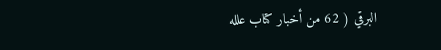البرقي ( 62 من أخبار كتاب علله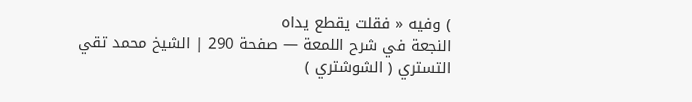) وفيه « فقلت يقطع يداه
النجعة في شرح اللمعة — صفحة 290 | الشيخ محمد تقي التستري ( الشوشتري )